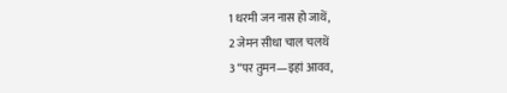1 धरमी जन नास हो जाथें,
2 जेमन सीधा चाल चलथें
3 “पर तुमन—इहां आवव,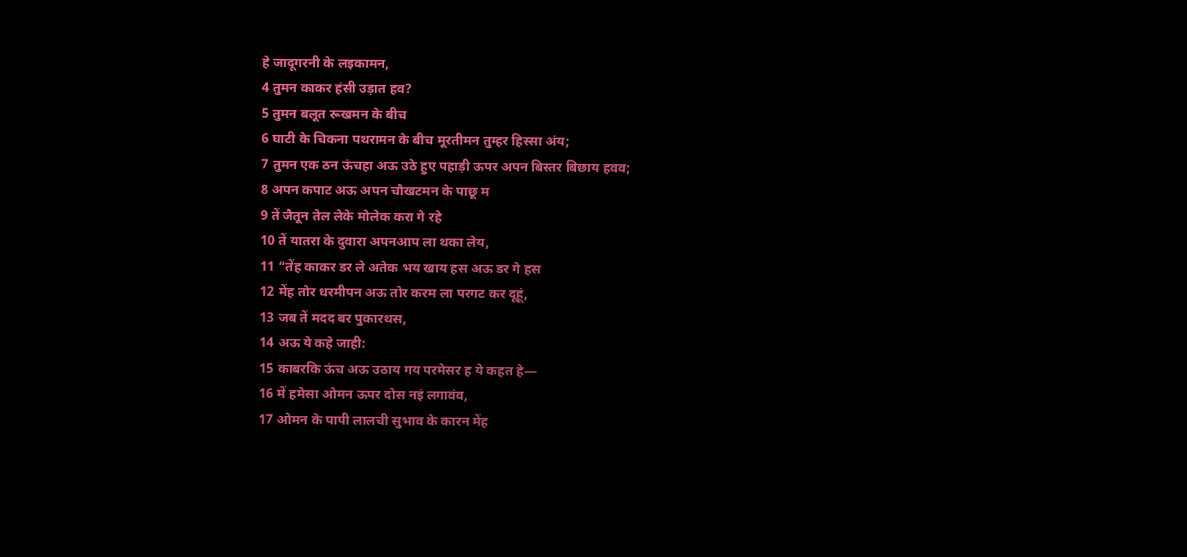हे जादूगरनी के लइकामन,
4 तुमन काकर हंसी उड़ात हव?
5 तुमन बलूत रूखमन के बीच
6 घाटी के चिकना पथरामन के बीच मूरतीमन तुम्हर हिस्सा अंय;
7 तुमन एक ठन ऊंचहा अऊ उठे हुए पहाड़ी ऊपर अपन बिस्तर बिछाय हवव;
8 अपन कपाट अऊ अपन चौखटमन के पाछू म
9 तें जैतून तेल लेके मोलेक करा गे रहे
10 तें यातरा के दुवारा अपनआप ला थका लेय,
11 “तेंह काकर डर ले अतेक भय खाय हस अऊ डर गे हस
12 मेंह तोर धरमीपन अऊ तोर करम ला परगट कर दूहूं,
13 जब तें मदद बर पुकारथस,
14 अऊ ये कहे जाही:
15 काबरकि ऊंच अऊ उठाय गय परमेसर ह ये कहत हे—
16 में हमेसा ओमन ऊपर दोस नइं लगावंव,
17 ओमन के पापी लालची सुभाव के कारन मेंह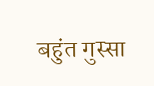बहुंत गुस्सा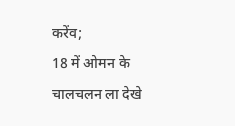करेंव;
18 में ओमन के चालचलन ला देखे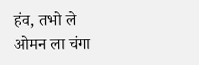हंव, तभो ले ओमन ला चंगा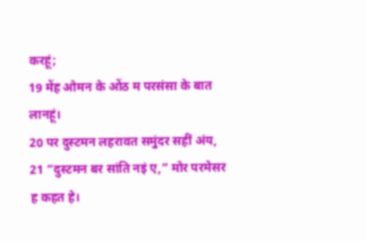करहूं;
19 मेंह ओमन के ओंठ म परसंसा के बात लानहूं।
20 पर दुस्टमन लहरावत समुंदर सहीं अंय,
21 “दुस्टमन बर सांति नइं ए,” मोर परमेसर ह कहत हे।